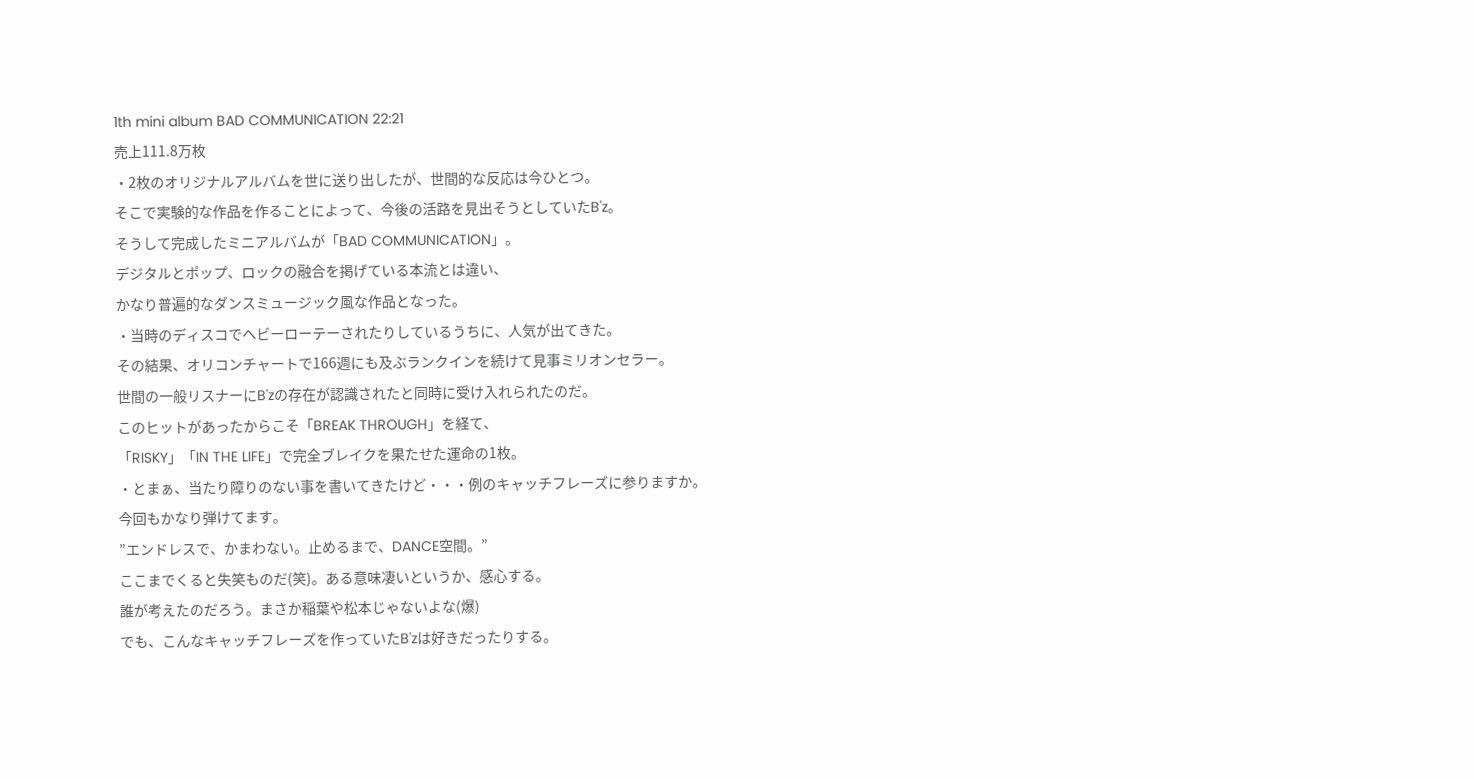1th mini album BAD COMMUNICATION 22:21
売上111.8万枚
・2枚のオリジナルアルバムを世に送り出したが、世間的な反応は今ひとつ。
そこで実験的な作品を作ることによって、今後の活路を見出そうとしていたB'z。
そうして完成したミニアルバムが「BAD COMMUNICATION」。
デジタルとポップ、ロックの融合を掲げている本流とは違い、
かなり普遍的なダンスミュージック風な作品となった。
・当時のディスコでヘビーローテーされたりしているうちに、人気が出てきた。
その結果、オリコンチャートで166週にも及ぶランクインを続けて見事ミリオンセラー。
世間の一般リスナーにB'zの存在が認識されたと同時に受け入れられたのだ。
このヒットがあったからこそ「BREAK THROUGH」を経て、
「RISKY」「IN THE LIFE」で完全ブレイクを果たせた運命の1枚。
・とまぁ、当たり障りのない事を書いてきたけど・・・例のキャッチフレーズに参りますか。
今回もかなり弾けてます。
”エンドレスで、かまわない。止めるまで、DANCE空間。”
ここまでくると失笑ものだ(笑)。ある意味凄いというか、感心する。
誰が考えたのだろう。まさか稲葉や松本じゃないよな(爆)
でも、こんなキャッチフレーズを作っていたB'zは好きだったりする。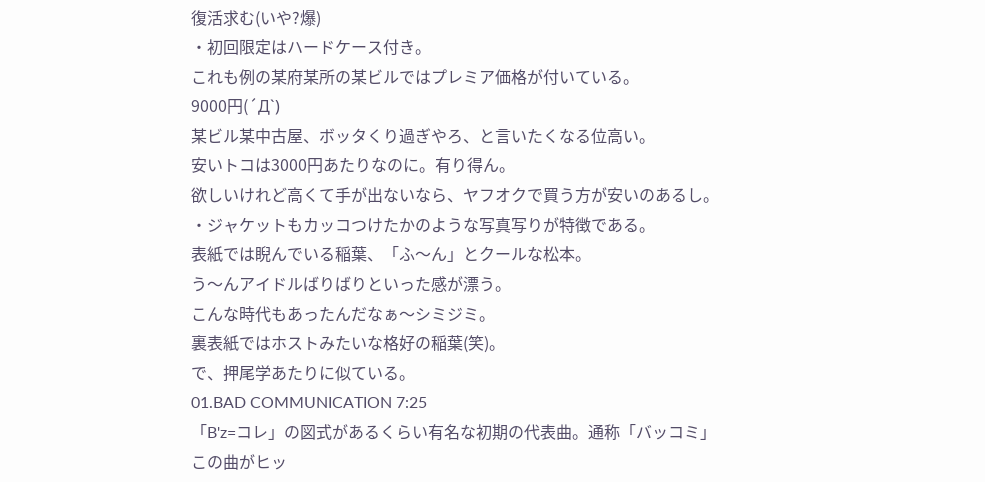復活求む(いや?爆)
・初回限定はハードケース付き。
これも例の某府某所の某ビルではプレミア価格が付いている。
9000円(´Д`)
某ビル某中古屋、ボッタくり過ぎやろ、と言いたくなる位高い。
安いトコは3000円あたりなのに。有り得ん。
欲しいけれど高くて手が出ないなら、ヤフオクで買う方が安いのあるし。
・ジャケットもカッコつけたかのような写真写りが特徴である。
表紙では睨んでいる稲葉、「ふ〜ん」とクールな松本。
う〜んアイドルばりばりといった感が漂う。
こんな時代もあったんだなぁ〜シミジミ。
裏表紙ではホストみたいな格好の稲葉(笑)。
で、押尾学あたりに似ている。
01.BAD COMMUNICATION 7:25
「B'z=コレ」の図式があるくらい有名な初期の代表曲。通称「バッコミ」
この曲がヒッ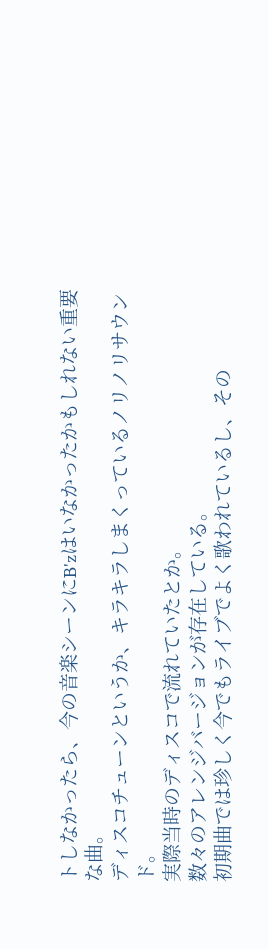トしなかったら、今の音楽シーンにB'zはいなかったかもしれない重要な曲。
ディスコチューンというか、キラキラしまくっているノリノリサウンド。
実際当時のディスコで流れていたとか。
数々のアレンジバージョンが存在している。
初期曲では珍しく今でもライブでよく歌われているし、その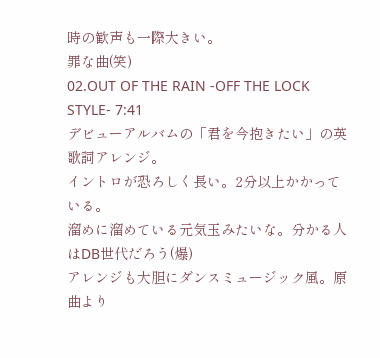時の歓声も一際大きい。
罪な曲(笑)
02.OUT OF THE RAIN -OFF THE LOCK STYLE- 7:41
デビューアルバムの「君を今抱きたい」の英歌詞アレンジ。
イントロが恐ろしく長い。2分以上かかっている。
溜めに溜めている元気玉みたいな。分かる人はDB世代だろう(爆)
アレンジも大胆にダンスミュージック風。原曲より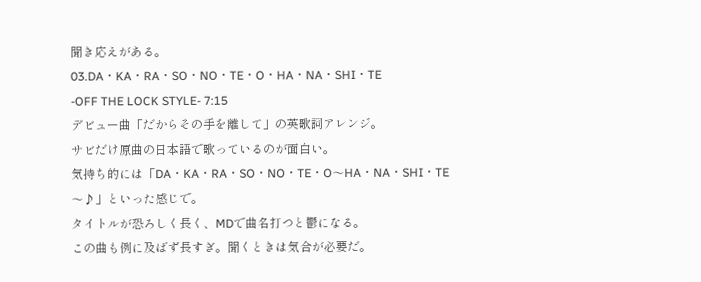聞き応えがある。
03.DA・KA・RA・SO・NO・TE・O・HA・NA・SHI・TE
-OFF THE LOCK STYLE- 7:15
デビュー曲「だからその手を離して」の英歌詞アレンジ。
サビだけ原曲の日本語で歌っているのが面白い。
気持ち的には「DA・KA・RA・SO・NO・TE・O〜HA・NA・SHI・TE〜♪」といった感じで。
タイトルが恐ろしく長く、MDで曲名打つと鬱になる。
この曲も例に及ばず長すぎ。聞くときは気合が必要だ。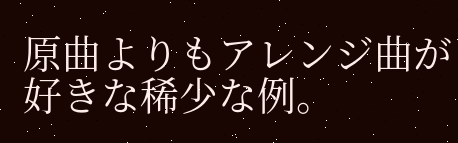原曲よりもアレンジ曲が好きな稀少な例。